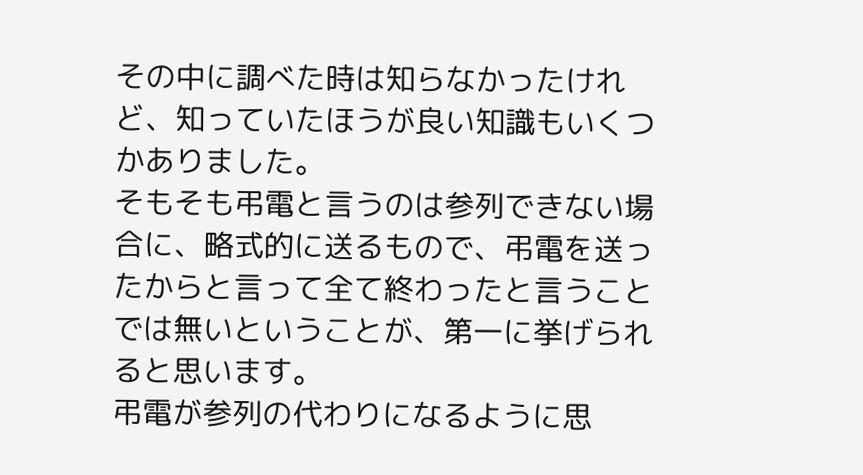その中に調べた時は知らなかったけれど、知っていたほうが良い知識もいくつかありました。
そもそも弔電と言うのは参列できない場合に、略式的に送るもので、弔電を送ったからと言って全て終わったと言うことでは無いということが、第一に挙げられると思います。
弔電が参列の代わりになるように思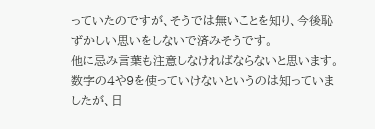っていたのですが、そうでは無いことを知り、今後恥ずかしい思いをしないで済みそうです。
他に忌み言葉も注意しなければならないと思います。数字の4や9を使っていけないというのは知っていましたが、日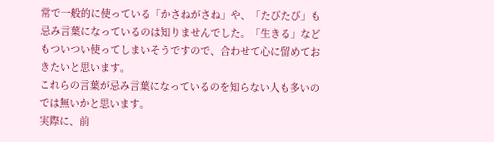常で一般的に使っている「かさねがさね」や、「たびたび」も忌み言葉になっているのは知りませんでした。「生きる」などもついつい使ってしまいそうですので、合わせて心に留めておきたいと思います。
これらの言葉が忌み言葉になっているのを知らない人も多いのでは無いかと思います。
実際に、前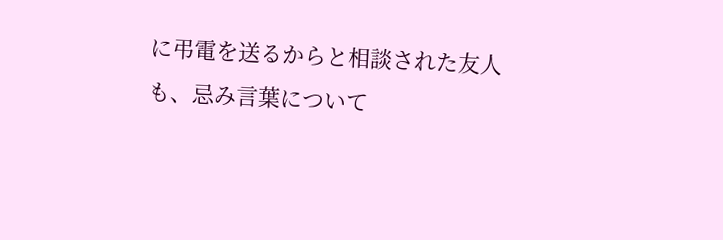に弔電を送るからと相談された友人も、忌み言葉について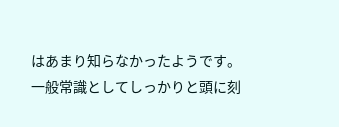はあまり知らなかったようです。
一般常識としてしっかりと頭に刻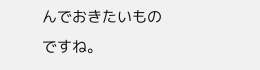んでおきたいものですね。